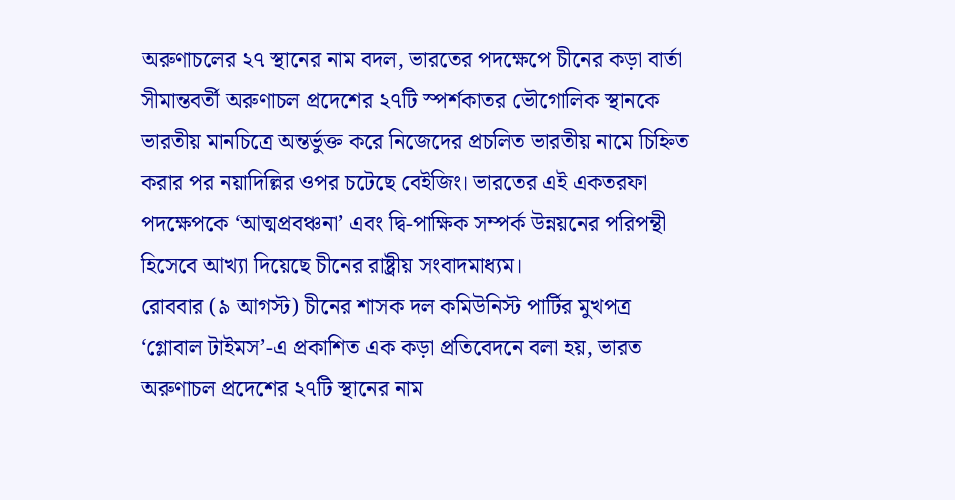অরুণাচলের ২৭ স্থানের নাম বদল, ভারতের পদক্ষেপে চীনের কড়া বার্তা
সীমান্তবর্তী অরুণাচল প্রদেশের ২৭টি স্পর্শকাতর ভৌগোলিক স্থানকে ভারতীয় মানচিত্রে অন্তর্ভুক্ত করে নিজেদের প্রচলিত ভারতীয় নামে চিহ্নিত করার পর নয়াদিল্লির ওপর চটেছে বেইজিং। ভারতের এই একতরফা পদক্ষেপকে ‘আত্মপ্রবঞ্চনা’ এবং দ্বি-পাক্ষিক সম্পর্ক উন্নয়নের পরিপন্থী হিসেবে আখ্যা দিয়েছে চীনের রাষ্ট্রীয় সংবাদমাধ্যম।
রোববার (৯ আগস্ট) চীনের শাসক দল কমিউনিস্ট পার্টির মুখপত্র ‘গ্লোবাল টাইমস’-এ প্রকাশিত এক কড়া প্রতিবেদনে বলা হয়, ভারত অরুণাচল প্রদেশের ২৭টি স্থানের নাম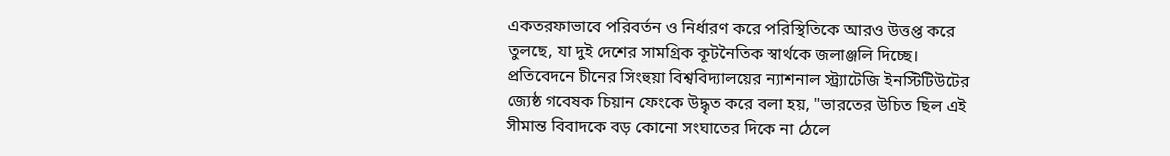একতরফাভাবে পরিবর্তন ও নির্ধারণ করে পরিস্থিতিকে আরও উত্তপ্ত করে তুলছে, যা দুই দেশের সামগ্রিক কূটনৈতিক স্বার্থকে জলাঞ্জলি দিচ্ছে।
প্রতিবেদনে চীনের সিংহুয়া বিশ্ববিদ্যালয়ের ন্যাশনাল স্ট্র্যাটেজি ইনস্টিটিউটের জ্যেষ্ঠ গবেষক চিয়ান ফেংকে উদ্ধৃত করে বলা হয়, "ভারতের উচিত ছিল এই সীমান্ত বিবাদকে বড় কোনো সংঘাতের দিকে না ঠেলে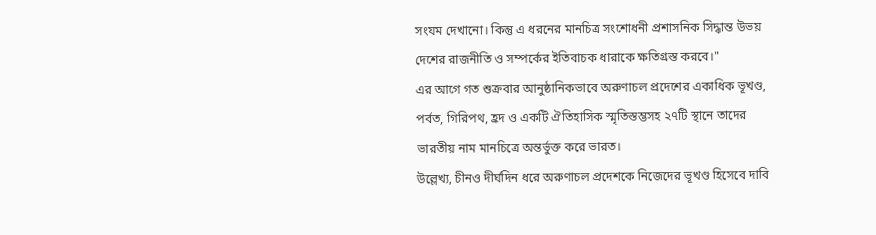সংযম দেখানো। কিন্তু এ ধরনের মানচিত্র সংশোধনী প্রশাসনিক সিদ্ধান্ত উভয় দেশের রাজনীতি ও সম্পর্কের ইতিবাচক ধারাকে ক্ষতিগ্রস্ত করবে।"
এর আগে গত শুক্রবার আনুষ্ঠানিকভাবে অরুণাচল প্রদেশের একাধিক ভূখণ্ড, পর্বত, গিরিপথ, হ্রদ ও একটি ঐতিহাসিক স্মৃতিস্তম্ভসহ ২৭টি স্থানে তাদের ভারতীয় নাম মানচিত্রে অন্তর্ভুক্ত করে ভারত।
উল্লেখ্য, চীনও দীর্ঘদিন ধরে অরুণাচল প্রদেশকে নিজেদের ভূখণ্ড হিসেবে দাবি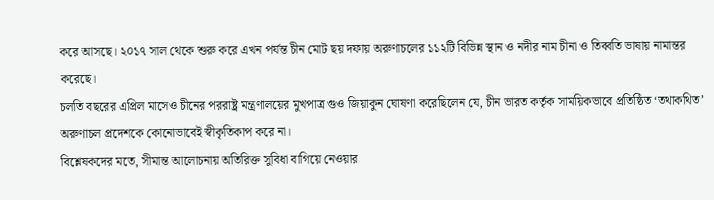করে আসছে। ২০১৭ সাল থেকে শুরু করে এখন পর্যন্ত চীন মোট ছয় দফায় অরুণাচলের ১১২টি বিভিন্ন স্থান ও নদীর নাম চীনা ও তিব্বতি ভাষায় নামান্তর করেছে।
চলতি বছরের এপ্রিল মাসেও চীনের পররাষ্ট্র মন্ত্রণালয়ের মুখপাত্র গুও জিয়াকুন ঘোষণা করেছিলেন যে, চীন ভারত কর্তৃক সাময়িকভাবে প্রতিষ্ঠিত ‘তথাকথিত’ অরুণাচল প্রদেশকে কোনোভাবেই স্বীকৃতিকাপ করে না।
বিশ্লেষকদের মতে, সীমান্ত আলোচনায় অতিরিক্ত সুবিধা বাগিয়ে নেওয়ার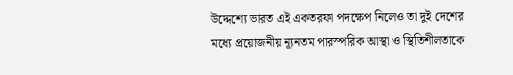উদ্দেশ্যে ভারত এই একতরফা পদক্ষেপ নিলেও তা দুই দেশের মধ্যে প্রয়োজনীয় ন্যূনতম পারস্পরিক আস্থা ও স্থিতিশীলতাকে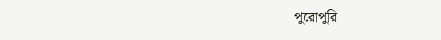পুরোপুরি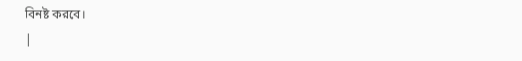বিনষ্ট করবে।
|